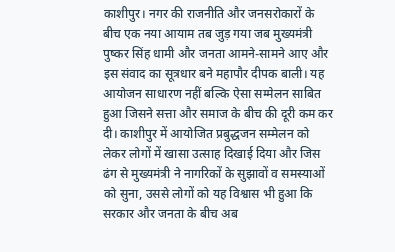काशीपुर। नगर की राजनीति और जनसरोकारों के बीच एक नया आयाम तब जुड़ गया जब मुख्यमंत्री पुष्कर सिंह धामी और जनता आमने-सामने आए और इस संवाद का सूत्रधार बने महापौर दीपक बाली। यह आयोजन साधारण नहीं बल्कि ऐसा सम्मेलन साबित हुआ जिसने सत्ता और समाज के बीच की दूरी कम कर दी। काशीपुर में आयोजित प्रबुद्धजन सम्मेलन को लेकर लोगों में खासा उत्साह दिखाई दिया और जिस ढंग से मुख्यमंत्री ने नागरिकों के सुझावों व समस्याओं को सुना, उससे लोगों को यह विश्वास भी हुआ कि सरकार और जनता के बीच अब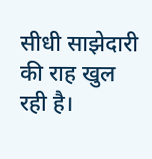सीधी साझेदारी की राह खुल रही है।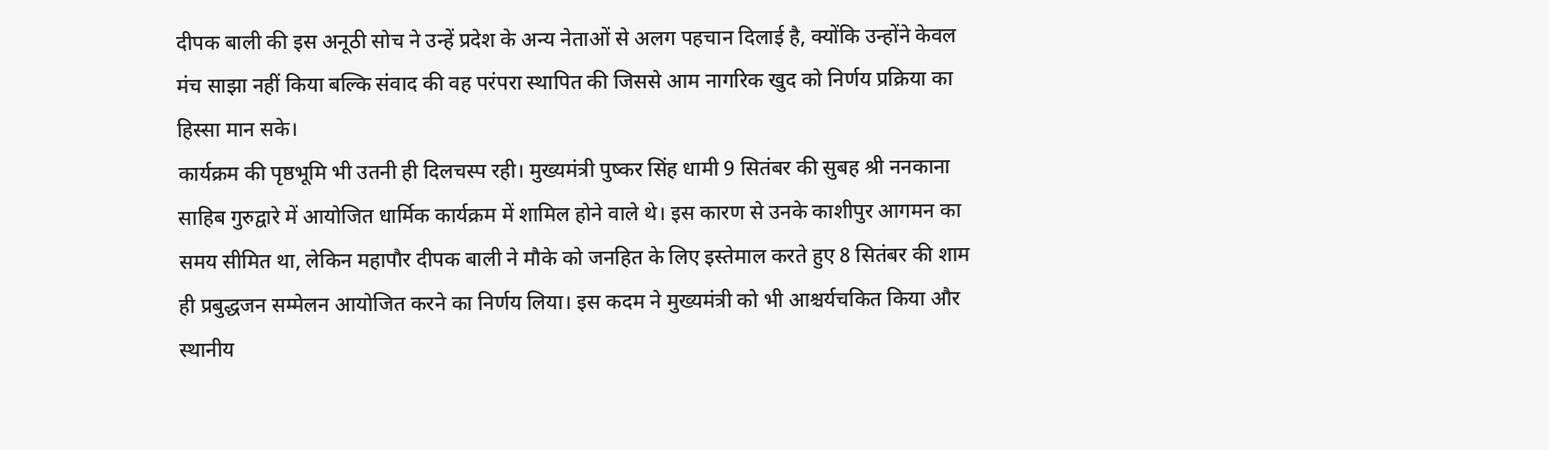दीपक बाली की इस अनूठी सोच ने उन्हें प्रदेश के अन्य नेताओं से अलग पहचान दिलाई है, क्योंकि उन्होंने केवल मंच साझा नहीं किया बल्कि संवाद की वह परंपरा स्थापित की जिससे आम नागरिक खुद को निर्णय प्रक्रिया का हिस्सा मान सके।
कार्यक्रम की पृष्ठभूमि भी उतनी ही दिलचस्प रही। मुख्यमंत्री पुष्कर सिंह धामी 9 सितंबर की सुबह श्री ननकाना साहिब गुरुद्वारे में आयोजित धार्मिक कार्यक्रम में शामिल होने वाले थे। इस कारण से उनके काशीपुर आगमन का समय सीमित था, लेकिन महापौर दीपक बाली ने मौके को जनहित के लिए इस्तेमाल करते हुए 8 सितंबर की शाम ही प्रबुद्धजन सम्मेलन आयोजित करने का निर्णय लिया। इस कदम ने मुख्यमंत्री को भी आश्चर्यचकित किया और स्थानीय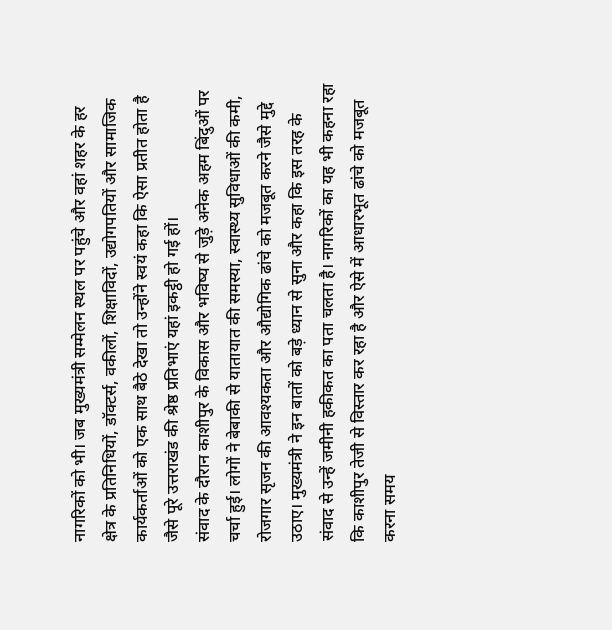नागरिकों को भी। जब मुख्यमंत्री सम्मेलन स्थल पर पहुंचे और वहां शहर के हर क्षेत्र के प्रतिनिधियों, डॉक्टर्स, वकीलों, शिक्षाविदों, उद्योगपतियों और सामाजिक कार्यकर्ताओं को एक साथ बैठे देखा तो उन्होंने स्वयं कहा कि ऐसा प्रतीत होता है जैसे पूरे उत्तराखंड की श्रेष्ठ प्रतिभाएं यहां इकट्ठी हो गई हों।
संवाद के दौरान काशीपुर के विकास और भविष्य से जुड़े अनेक अहम बिंदुओं पर चर्चा हुई। लोगों ने बेबाकी से यातायात की समस्या, स्वास्थ्य सुविधाओं की कमी, रोजगार सृजन की आवश्यकता और औद्योगिक ढांचे को मजबूत करने जैसे मुद्दे उठाए। मुख्यमंत्री ने इन बातों को बड़े ध्यान से सुना और कहा कि इस तरह के संवाद से उन्हें जमीनी हकीकत का पता चलता है। नागरिकों का यह भी कहना रहा कि काशीपुर तेजी से विस्तार कर रहा है और ऐसे में आधारभूत ढांचे को मजबूत करना समय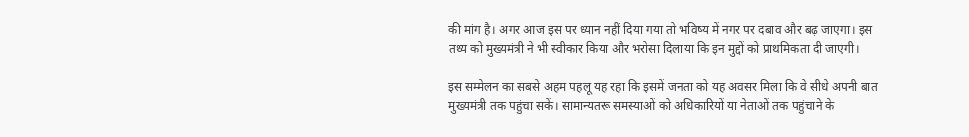की मांग है। अगर आज इस पर ध्यान नहीं दिया गया तो भविष्य में नगर पर दबाव और बढ़ जाएगा। इस तथ्य को मुख्यमंत्री ने भी स्वीकार किया और भरोसा दिलाया कि इन मुद्दों को प्राथमिकता दी जाएगी।

इस सम्मेलन का सबसे अहम पहलू यह रहा कि इसमें जनता को यह अवसर मिला कि वे सीधे अपनी बात मुख्यमंत्री तक पहुंचा सकें। सामान्यतरू समस्याओं को अधिकारियों या नेताओं तक पहुंचाने के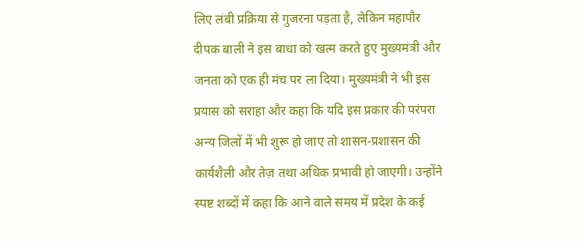लिए लंबी प्रक्रिया से गुजरना पड़ता है, लेकिन महापौर दीपक बाली ने इस बाधा को खत्म करते हुए मुख्यमंत्री और जनता को एक ही मंच पर ला दिया। मुख्यमंत्री ने भी इस प्रयास को सराहा और कहा कि यदि इस प्रकार की परंपरा अन्य जिलों में भी शुरू हो जाए तो शासन-प्रशासन की कार्यशैली और तेज़ तथा अधिक प्रभावी हो जाएगी। उन्होंने स्पष्ट शब्दों में कहा कि आने वाले समय में प्रदेश के कई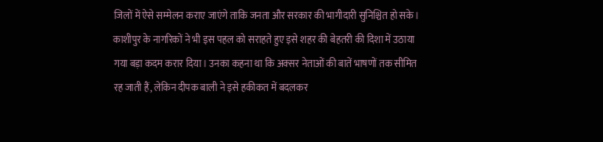जिलों में ऐसे सम्मेलन कराए जाएंगे ताकि जनता और सरकार की भागीदारी सुनिश्चित हो सके।
काशीपुर के नागरिकों ने भी इस पहल को सराहते हुए इसे शहर की बेहतरी की दिशा में उठाया गया बड़ा कदम करार दिया। उनका कहना था कि अक्सर नेताओं की बातें भाषणों तक सीमित रह जाती हैं, लेकिन दीपक बाली ने इसे हकीकत में बदलकर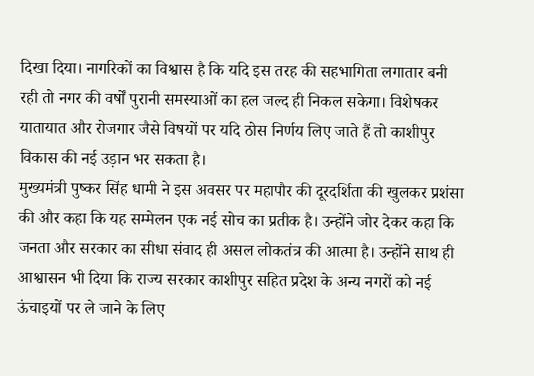दिखा दिया। नागरिकों का विश्वास है कि यदि इस तरह की सहभागिता लगातार बनी रही तो नगर की वर्षों पुरानी समस्याओं का हल जल्द ही निकल सकेगा। विशेषकर यातायात और रोजगार जैसे विषयों पर यदि ठोस निर्णय लिए जाते हैं तो काशीपुर विकास की नई उड़ान भर सकता है।
मुख्यमंत्री पुष्कर सिंह धामी ने इस अवसर पर महापौर की दूरदर्शिता की खुलकर प्रशंसा की और कहा कि यह सम्मेलन एक नई सोच का प्रतीक है। उन्होंने जोर देकर कहा कि जनता और सरकार का सीधा संवाद ही असल लोकतंत्र की आत्मा है। उन्होंने साथ ही आश्वासन भी दिया कि राज्य सरकार काशीपुर सहित प्रदेश के अन्य नगरों को नई ऊंचाइयों पर ले जाने के लिए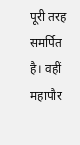पूरी तरह समर्पित है। वहीं महापौर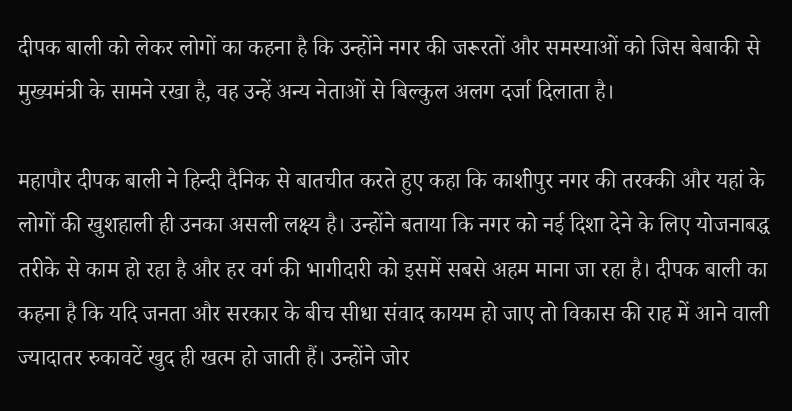दीपक बाली को लेकर लोगों का कहना है कि उन्होंने नगर की जरूरतों और समस्याओं को जिस बेबाकी से मुख्यमंत्री के सामने रखा है, वह उन्हें अन्य नेताओं से बिल्कुल अलग दर्जा दिलाता है।

महापौर दीपक बाली ने हिन्दी दैनिक से बातचीत करते हुए कहा कि काशीपुर नगर की तरक्की और यहां के लोगों की खुशहाली ही उनका असली लक्ष्य है। उन्होंने बताया कि नगर को नई दिशा देने के लिए योजनाबद्ध तरीके से काम हो रहा है और हर वर्ग की भागीदारी को इसमें सबसे अहम माना जा रहा है। दीपक बाली का कहना है कि यदि जनता और सरकार के बीच सीधा संवाद कायम हो जाए तो विकास की राह में आने वाली ज्यादातर रुकावटें खुद ही खत्म हो जाती हैं। उन्होंने जोर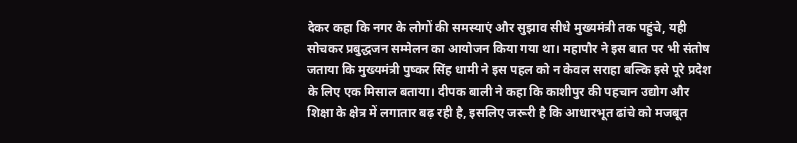देकर कहा कि नगर के लोगों की समस्याएं और सुझाव सीधे मुख्यमंत्री तक पहुंचे, यही सोचकर प्रबुद्धजन सम्मेलन का आयोजन किया गया था। महापौर ने इस बात पर भी संतोष जताया कि मुख्यमंत्री पुष्कर सिंह धामी ने इस पहल को न केवल सराहा बल्कि इसे पूरे प्रदेश के लिए एक मिसाल बताया। दीपक बाली ने कहा कि काशीपुर की पहचान उद्योग और शिक्षा के क्षेत्र में लगातार बढ़ रही है, इसलिए जरूरी है कि आधारभूत ढांचे को मजबूत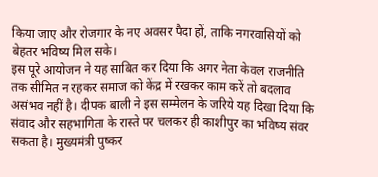किया जाए और रोजगार के नए अवसर पैदा हों, ताकि नगरवासियों को बेहतर भविष्य मिल सके।
इस पूरे आयोजन ने यह साबित कर दिया कि अगर नेता केवल राजनीति तक सीमित न रहकर समाज को केंद्र में रखकर काम करें तो बदलाव असंभव नहीं है। दीपक बाली ने इस सम्मेलन के जरिये यह दिखा दिया कि संवाद और सहभागिता के रास्ते पर चलकर ही काशीपुर का भविष्य संवर सकता है। मुख्यमंत्री पुष्कर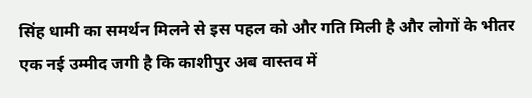सिंह धामी का समर्थन मिलने से इस पहल को और गति मिली है और लोगों के भीतर एक नई उम्मीद जगी है कि काशीपुर अब वास्तव में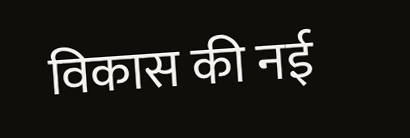विकास की नई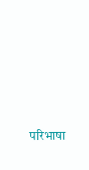परिभाषा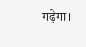गढ़ेगा।